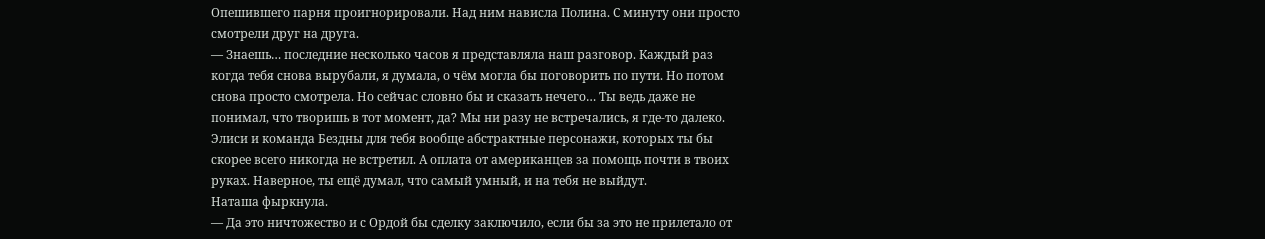Опешившего парня проигнорировали. Над ним нависла Полина. С минуту они просто смотрели друг на друга.
— Знаешь… последние несколько часов я представляла наш разговор. Каждый раз когда тебя снова вырубали, я думала, о чём могла бы поговорить по пути. Но потом снова просто смотрела. Но сейчас словно бы и сказать нечего… Ты ведь даже не понимал, что творишь в тот момент, да? Мы ни разу не встречались, я где-то далеко. Элиси и команда Бездны для тебя вообще абстрактные персонажи, которых ты бы скорее всего никогда не встретил. А оплата от американцев за помощь почти в твоих руках. Наверное, ты ещё думал, что самый умный, и на тебя не выйдут.
Наташа фыркнула.
— Да это ничтожество и с Ордой бы сделку заключило, если бы за это не прилетало от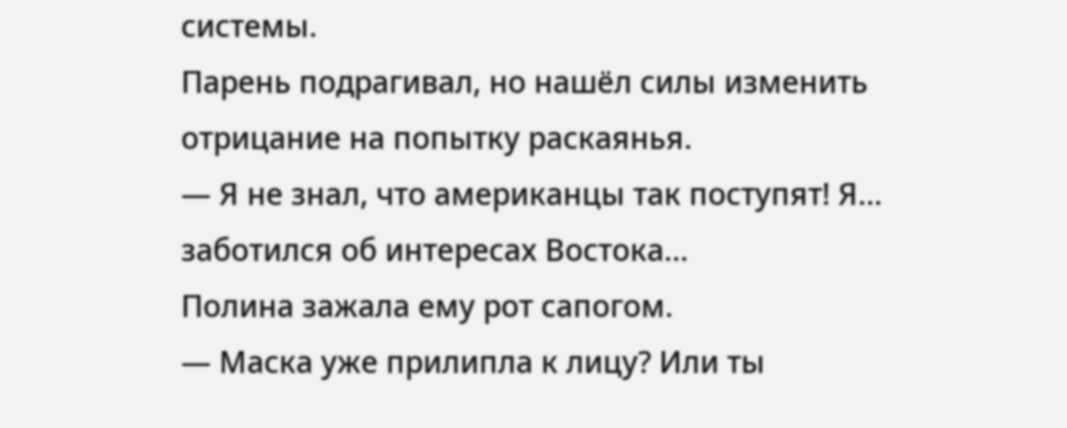системы.
Парень подрагивал, но нашёл силы изменить отрицание на попытку раскаянья.
— Я не знал, что американцы так поступят! Я… заботился об интересах Востока…
Полина зажала ему рот сапогом.
— Маска уже прилипла к лицу? Или ты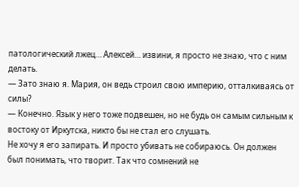патологический лжец… Алексей… извини, я просто не знаю, что с ним делать.
— Зато знаю я. Мария, он ведь строил свою империю, отталкиваясь от силы?
— Конечно. Язык у него тоже подвешен, но не будь он самым сильным к востоку от Иркутска, никто бы не стал его слушать.
Не хочу я его запирать. И просто убивать не собираюсь. Он должен был понимать, что творит. Так что сомнений не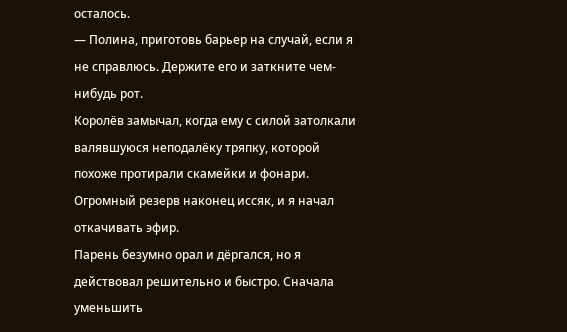осталось.
— Полина, приготовь барьер на случай, если я не справлюсь. Держите его и заткните чем-нибудь рот.
Королёв замычал, когда ему с силой затолкали валявшуюся неподалёку тряпку, которой похоже протирали скамейки и фонари. Огромный резерв наконец иссяк, и я начал откачивать эфир.
Парень безумно орал и дёргался, но я действовал решительно и быстро. Сначала уменьшить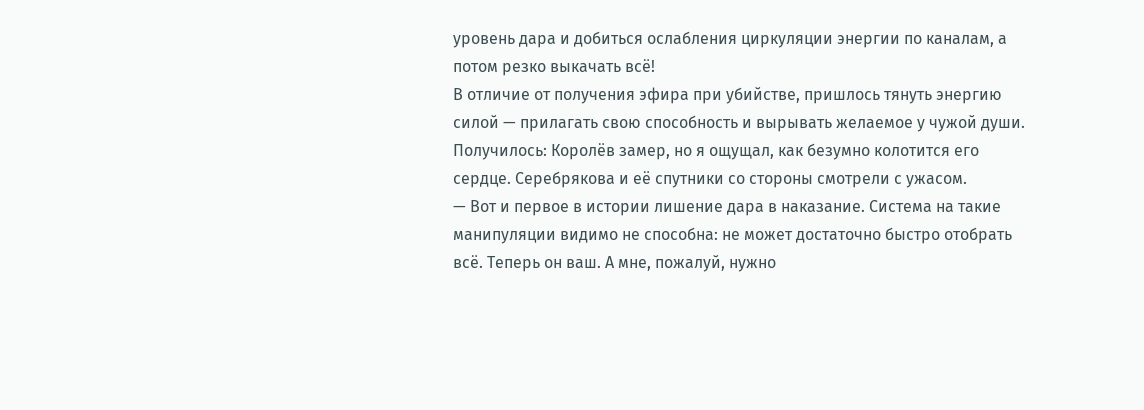уровень дара и добиться ослабления циркуляции энергии по каналам, а потом резко выкачать всё!
В отличие от получения эфира при убийстве, пришлось тянуть энергию силой — прилагать свою способность и вырывать желаемое у чужой души.
Получилось: Королёв замер, но я ощущал, как безумно колотится его сердце. Серебрякова и её спутники со стороны смотрели с ужасом.
— Вот и первое в истории лишение дара в наказание. Система на такие манипуляции видимо не способна: не может достаточно быстро отобрать всё. Теперь он ваш. А мне, пожалуй, нужно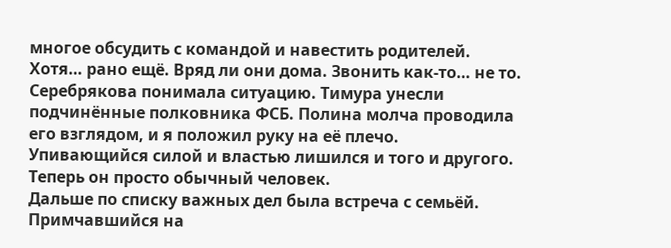многое обсудить с командой и навестить родителей. Хотя… рано ещё. Вряд ли они дома. Звонить как-то… не то.
Серебрякова понимала ситуацию. Тимура унесли подчинённые полковника ФСБ. Полина молча проводила его взглядом, и я положил руку на её плечо.
Упивающийся силой и властью лишился и того и другого. Теперь он просто обычный человек.
Дальше по списку важных дел была встреча с семьёй. Примчавшийся на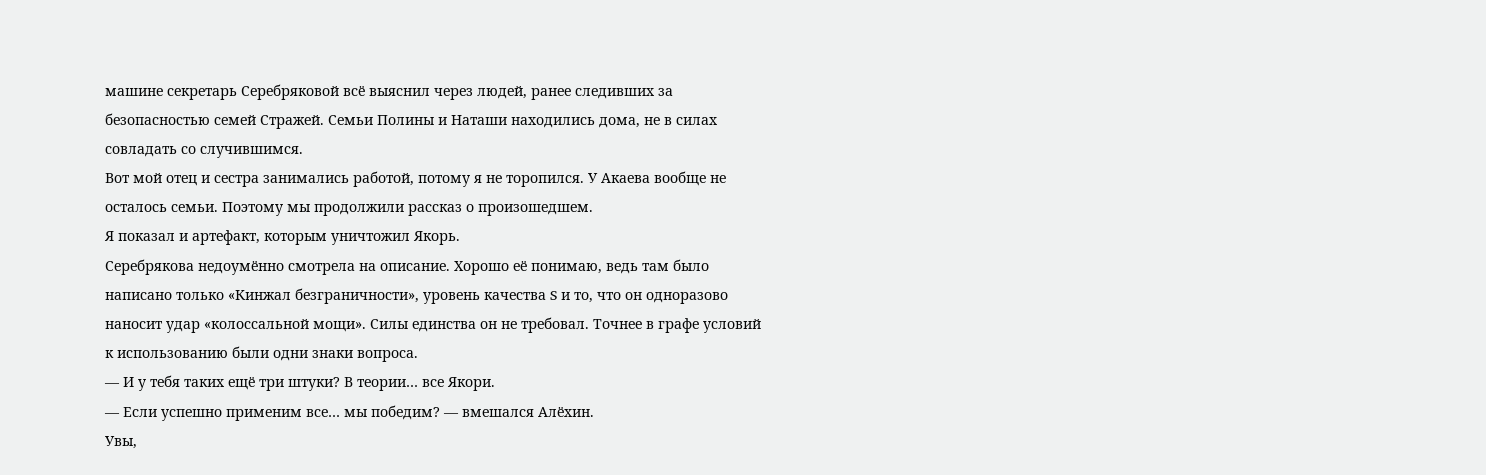машине секретарь Серебряковой всё выяснил через людей, ранее следивших за безопасностью семей Стражей. Семьи Полины и Наташи находились дома, не в силах совладать со случившимся.
Вот мой отец и сестра занимались работой, потому я не торопился. У Акаева вообще не осталось семьи. Поэтому мы продолжили рассказ о произошедшем.
Я показал и артефакт, которым уничтожил Якорь.
Серебрякова недоумённо смотрела на описание. Хорошо её понимаю, ведь там было написано только «Кинжал безграничности», уровень качества S и то, что он одноразово наносит удар «колоссальной мощи». Силы единства он не требовал. Точнее в графе условий к использованию были одни знаки вопроса.
— И у тебя таких ещё три штуки? В теории… все Якори.
— Если успешно применим все… мы победим? — вмешался Алёхин.
Увы,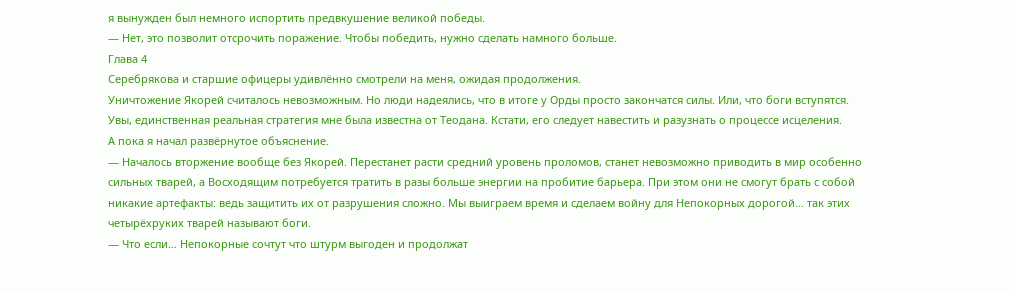я вынужден был немного испортить предвкушение великой победы.
— Нет, это позволит отсрочить поражение. Чтобы победить, нужно сделать намного больше.
Глава 4
Серебрякова и старшие офицеры удивлённо смотрели на меня, ожидая продолжения.
Уничтожение Якорей считалось невозможным. Но люди надеялись, что в итоге у Орды просто закончатся силы. Или, что боги вступятся.
Увы, единственная реальная стратегия мне была известна от Теодана. Кстати, его следует навестить и разузнать о процессе исцеления.
А пока я начал развёрнутое объяснение.
— Началось вторжение вообще без Якорей. Перестанет расти средний уровень проломов, станет невозможно приводить в мир особенно сильных тварей, а Восходящим потребуется тратить в разы больше энергии на пробитие барьера. При этом они не смогут брать с собой никакие артефакты: ведь защитить их от разрушения сложно. Мы выиграем время и сделаем войну для Непокорных дорогой… так этих четырёхруких тварей называют боги.
— Что если… Непокорные сочтут что штурм выгоден и продолжат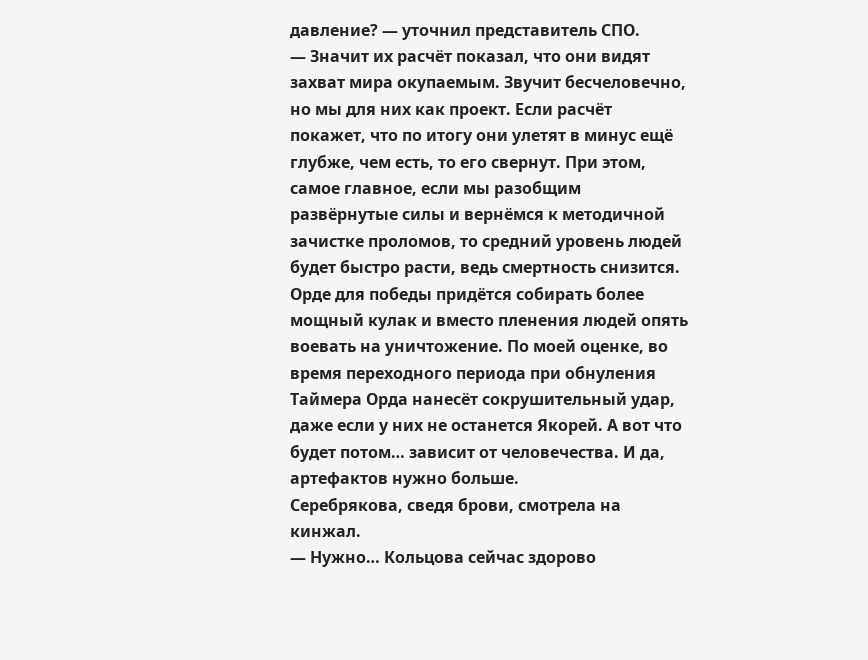давление? — уточнил представитель СПО.
— Значит их расчёт показал, что они видят захват мира окупаемым. Звучит бесчеловечно, но мы для них как проект. Если расчёт покажет, что по итогу они улетят в минус ещё глубже, чем есть, то его свернут. При этом, самое главное, если мы разобщим развёрнутые силы и вернёмся к методичной зачистке проломов, то средний уровень людей будет быстро расти, ведь смертность снизится. Орде для победы придётся собирать более мощный кулак и вместо пленения людей опять воевать на уничтожение. По моей оценке, во время переходного периода при обнуления Таймера Орда нанесёт сокрушительный удар, даже если у них не останется Якорей. А вот что будет потом… зависит от человечества. И да, артефактов нужно больше.
Серебрякова, сведя брови, смотрела на кинжал.
— Нужно… Кольцова сейчас здорово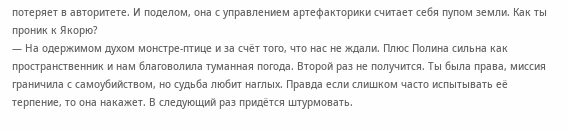потеряет в авторитете. И поделом, она с управлением артефакторики считает себя пупом земли. Как ты проник к Якорю?
— На одержимом духом монстре-птице и за счёт того, что нас не ждали. Плюс Полина сильна как пространственник и нам благоволила туманная погода. Второй раз не получится. Ты была права, миссия граничила с самоубийством, но судьба любит наглых. Правда если слишком часто испытывать её терпение, то она накажет. В следующий раз придётся штурмовать.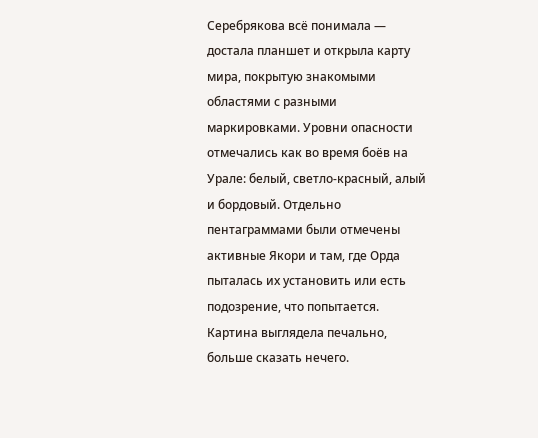Серебрякова всё понимала — достала планшет и открыла карту мира, покрытую знакомыми областями с разными маркировками. Уровни опасности отмечались как во время боёв на Урале: белый, светло-красный, алый и бордовый. Отдельно пентаграммами были отмечены активные Якори и там, где Орда пыталась их установить или есть подозрение, что попытается.
Картина выглядела печально, больше сказать нечего.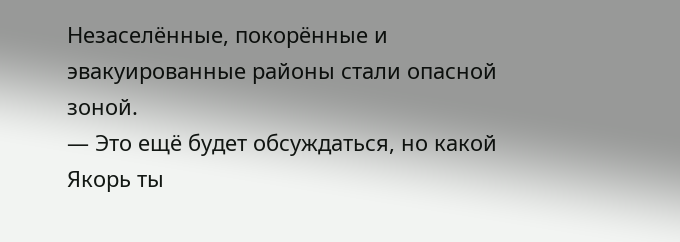Незаселённые, покорённые и эвакуированные районы стали опасной зоной.
— Это ещё будет обсуждаться, но какой Якорь ты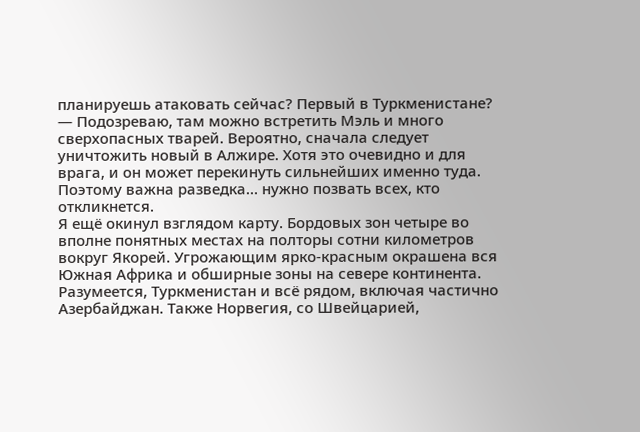планируешь атаковать сейчас? Первый в Туркменистане?
— Подозреваю, там можно встретить Мэль и много сверхопасных тварей. Вероятно, сначала следует уничтожить новый в Алжире. Хотя это очевидно и для врага, и он может перекинуть сильнейших именно туда. Поэтому важна разведка… нужно позвать всех, кто откликнется.
Я ещё окинул взглядом карту. Бордовых зон четыре во вполне понятных местах на полторы сотни километров вокруг Якорей. Угрожающим ярко-красным окрашена вся Южная Африка и обширные зоны на севере континента. Разумеется, Туркменистан и всё рядом, включая частично Азербайджан. Также Норвегия, со Швейцарией,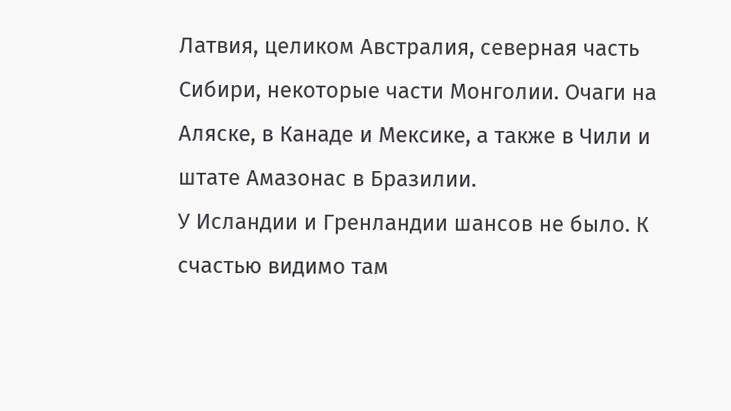Латвия, целиком Австралия, северная часть Сибири, некоторые части Монголии. Очаги на Аляске, в Канаде и Мексике, а также в Чили и штате Амазонас в Бразилии.
У Исландии и Гренландии шансов не было. К счастью видимо там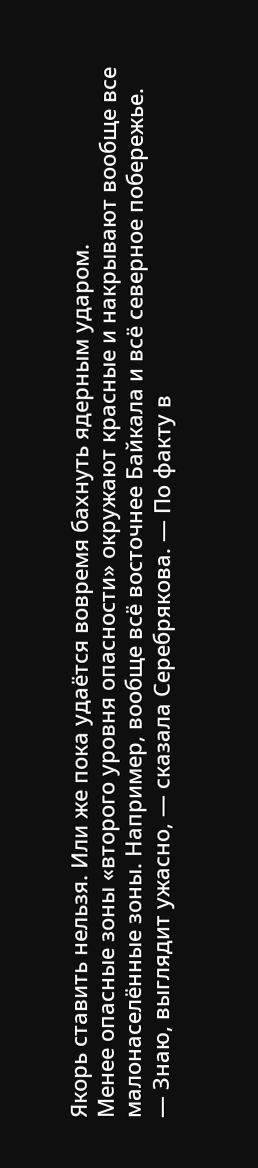Якорь ставить нельзя. Или же пока удаётся вовремя бахнуть ядерным ударом.
Менее опасные зоны «второго уровня опасности» окружают красные и накрывают вообще все малонаселённые зоны. Например, вообще всё восточнее Байкала и всё северное побережье.
— Знаю, выглядит ужасно, — сказала Серебрякова. — По факту в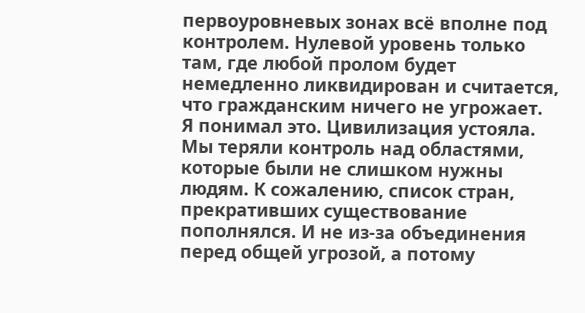первоуровневых зонах всё вполне под контролем. Нулевой уровень только там, где любой пролом будет немедленно ликвидирован и считается, что гражданским ничего не угрожает.
Я понимал это. Цивилизация устояла. Мы теряли контроль над областями, которые были не слишком нужны людям. К сожалению, список стран, прекративших существование пополнялся. И не из-за объединения перед общей угрозой, а потому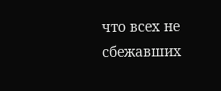что всех не сбежавших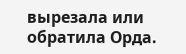вырезала или обратила Орда.